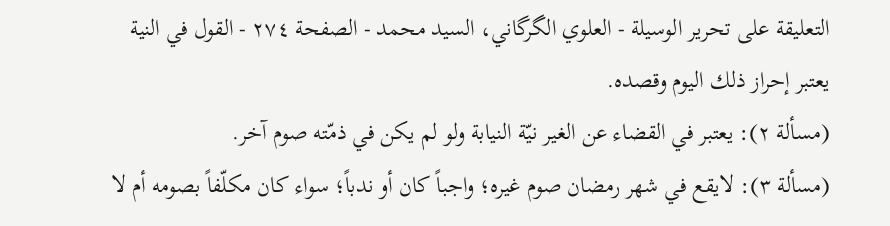التعليقة على تحرير الوسيلة - العلوي الگرگاني، السيد محمد - الصفحة ٢٧٤ - القول في النية
يعتبر إحراز ذلك اليوم وقصده.
(مسألة ٢): يعتبر في القضاء عن الغير نيّة النيابة ولو لم يكن في ذمّته صوم آخر.
(مسألة ٣): لايقع في شهر رمضان صوم غيره؛ واجباً كان أو ندباً؛ سواء كان مكلّفاً بصومه أم لا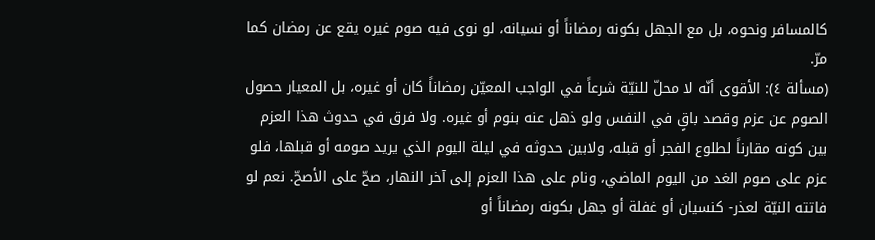كالمسافر ونحوه، بل مع الجهل بكونه رمضاناً أو نسيانه، لو نوى فيه صوم غيره يقع عن رمضان كما مرّ.
(مسألة ٤): الأقوى أنّه لا محلّ للنيّة شرعاً في الواجب المعيّن رمضاناً كان أو غيره، بل المعيار حصول الصوم عن عزم وقصد باقٍ في النفس ولو ذهل عنه بنوم أو غيره. ولا فرق في حدوث هذا العزم بين كونه مقارناً لطلوع الفجر أو قبله، ولابين حدوثه في ليلة اليوم الذي يريد صومه أو قبلها، فلو عزم على صوم الغد من اليوم الماضي، ونام على هذا العزم إلى آخر النهار، صحّ على الأصحّ. نعم لو فاتته النيّة لعذر- كنسيان أو غفلة أو جهل بكونه رمضاناً أو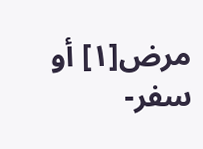مرض[١] أو سفر-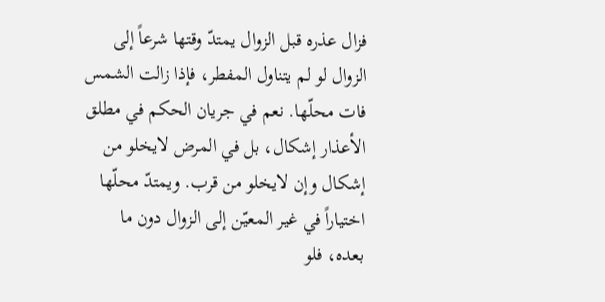فزال عذره قبل الزوال يمتدّ وقتها شرعاً إلى الزوال لو لم يتناول المفطر، فإذا زالت الشمس فات محلّها. نعم في جريان الحكم في مطلق الأعذار إشكال، بل في المرض لايخلو من إشكال وإن لايخلو من قرب. ويمتدّ محلّها اختياراً في غير المعيّن إلى الزوال دون ما بعده، فلو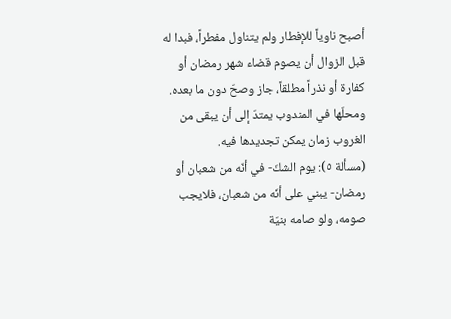أصبح ناوياً للإفطار ولم يتناول مفطراً، فبدا له قبل الزوال أن يصوم قضاء شهر رمضان أو كفارة أو نذراً مطلقاً، جاز وصحّ دون ما بعده.
ومحلّها في المندوب يمتدّ إلى أن يبقى من الغروب زمان يمكن تجديدها فيه.
(مسألة ٥): يوم الشكّ- في أنّه من شعبان أو رمضان- يبني على أنّه من شعبان، فلايجب صومه، ولو صامه بنيّة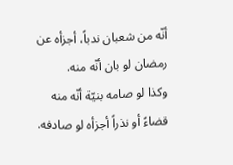أنّه من شعبان ندباً، أجزأه عن رمضان لو بان أنّه منه.
وكذا لو صامه بنيّة أنّه منه قضاءً أو نذراً أجزأه لو صادفه.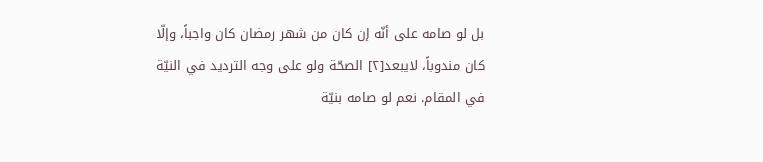بل لو صامه على أنّه إن كان من شهر رمضان كان واجباً، وإلّا كان مندوباً، لايبعد[٢] الصحّة ولو على وجه الترديد في النيّة في المقام. نعم لو صامه بنيّة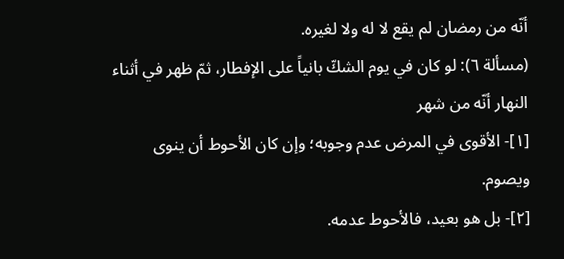أنّه من رمضان لم يقع لا له ولا لغيره.
(مسألة ٦): لو كان في يوم الشكّ بانياً على الإفطار، ثمّ ظهر في أثناء النهار أنّه من شهر
[١]- الأقوى في المرض عدم وجوبه؛ وإن كان الأحوط أن ينوى ويصوم.
[٢]- بل هو بعيد، فالأحوط عدمه.